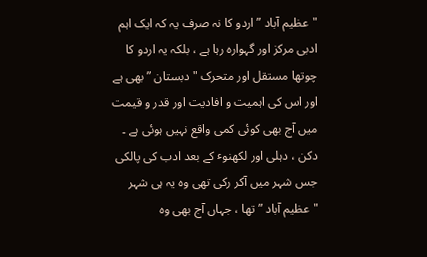"عظیم آباد ” اردو کا نہ صرف یہ کہ ایک اہم ادبی مرکز اور گہوارہ رہا ہے ، بلکہ یہ اردو کا چوتھا مستقل اور متحرک "دبستان ” بھی ہے اور اس کی اہمیت و افادیت اور قدر و قیمت میں آج بھی کوئی کمی واقع نہیں ہوئی ہے ۔ دکن ، دہلی اور لکھنوٴ کے بعد ادب کی پالکی جس شہر میں آکر رکی تھی وہ یہ ہی شہر "عظیم آباد ” تھا ، جہاں آج بھی وہ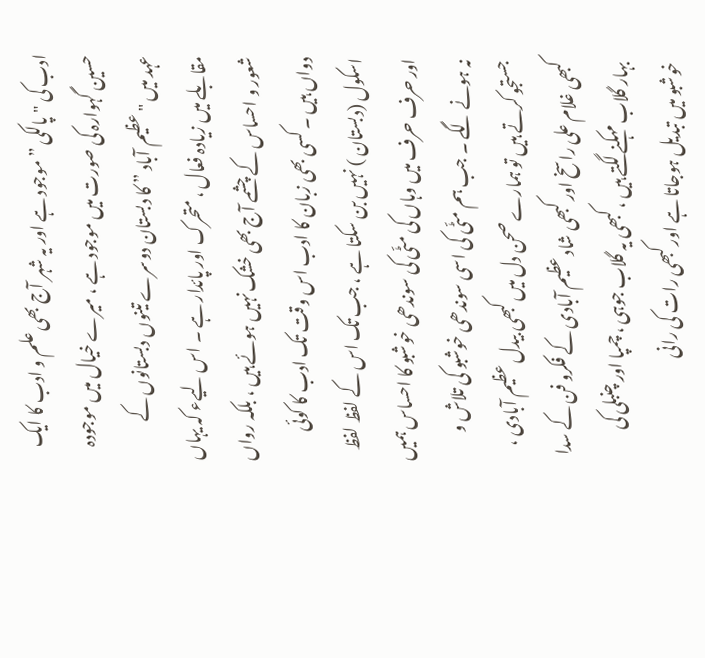ادب کی "پالکی ” موجود ہے اور یہ شہر آج بھی علم و ادب کا ایک حسین گہوارہ کی صورت میں موجود ہے ، میرے خیال میں موجودہ عہد میں "عظیم آباد ” کا دبستان دوسرے تینوں دبستانوں کے مقابلے میں زیادہ فعال ، متحرک اور پائدار ہے ۔ اس لیےء کہ یہاں شعور و احساس کے چشمے آج بھی خشک نہیں ہوئے ہیں ، بلکہ رواں دواں ہیں ۔ کسی بھی زبان کا ادب اس وقت تک ادب کا کوئی اسکول (دبستان ) نہیں بن سکتا ہے ، جب تک اس کے لفظ لفظ اور حرف حرف میں وہاں کی مٹّی کی سوندھی خوشبو کا احساس ہمیں نہ ہونے لگے ۔ جب ہم مٹّی کی اسی سوندھی خوشبو کی تلاش و جستجو کرتے ہیں تو ہمارے صحن دل میں کبھی بیدل عظیم آبادی ، کبھی غلام علی راسخ اور کبھی شاد عظیم آبادی کے فکرو فن کے سدا بہار گلاب مہکنے لگتے ہیں ، کبھی یہ گلاب جوہی ، چمپا اور چنبلی کی خوشبو میں تبدیل ہوجاتا ہے اور کبھی رات کی رانی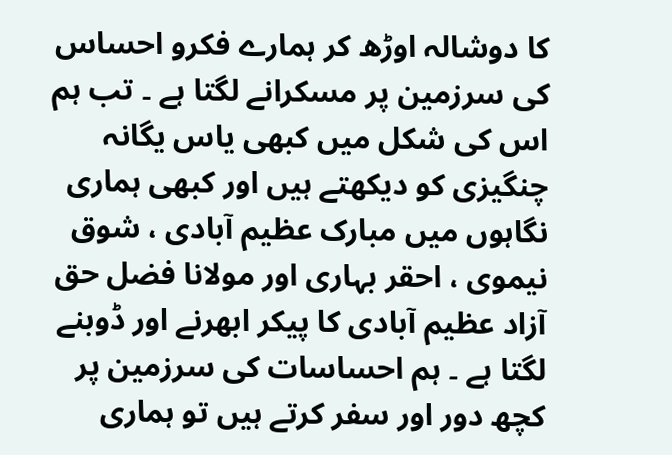کا دوشالہ اوڑھ کر ہمارے فکرو احساس کی سرزمین پر مسکرانے لگتا ہے ۔ تب ہم اس کی شکل میں کبھی یاس یگانہ چنگیزی کو دیکھتے ہیں اور کبھی ہماری نگاہوں میں مبارک عظیم آبادی ، شوق نیموی ، احقر بہاری اور مولانا فضل حق آزاد عظیم آبادی کا پیکر ابھرنے اور ڈوبنے لگتا ہے ۔ ہم احساسات کی سرزمین پر کچھ دور اور سفر کرتے ہیں تو ہماری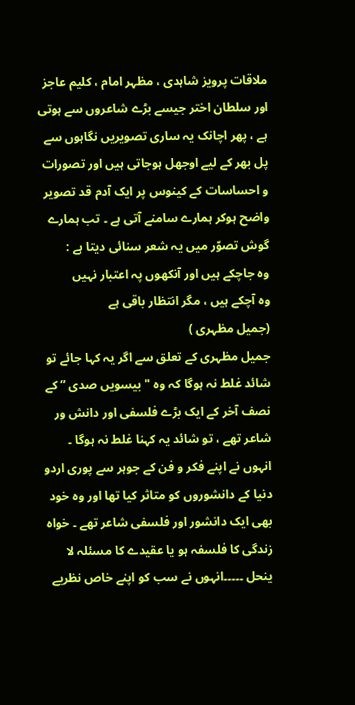ملاقات پرویز شاہدی ، مظہر امام ، کلیم عاجز اور سلطان اختر جیسے بڑے شاعروں سے ہوتی ہے ، پھر اچانک یہ ساری تصویریں نگاہوں سے پل بھر کے لیے اوجھل ہوجاتی ہیں اور تصورات و احساسات کے کینوس پر ایک آدم قد تصویر واضح ہوکر ہمارے سامنے آتی ہے ۔ تب ہمارے گوش تصوّر میں یہ شعر سنائی دیتا ہے :
وہ جاچکے ہیں اور آنکھوں پہ اعتبار نہیں
وہ آچکے ہیں ، مگر انتظار باقی ہے
(جمیل مظہری )
جمیل مظہری کے تعلق سے اگر یہ کہا جائے تو شائد غلط نہ ہوگا کہ وہ "بیسویں صدی ” کے نصف آخر کے ایک بڑے فلسفی اور دانش ور شاعر تھے ، تو شائد یہ کہنا غلط نہ ہوگا ۔ انہوں نے اپنے فکر و فن کے جوہر سے پوری اردو دنیا کے دانشوروں کو متاثر کیا تھا اور وہ خود بھی ایک دانشور اور فلسفی شاعر تھے ۔ خواہ زندگی کا فلسفہ ہو یا عقیدے کا مسئلہ لا ینحل ۔۔۔۔۔انہوں نے سب کو اپنے خاص نظریے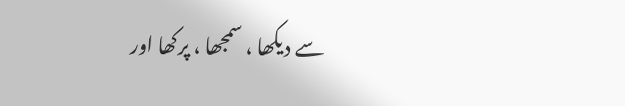سے دیکھا ، سمجھا ، پرکھا اور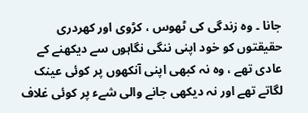جانا ۔ وہ زندگی کی ٹھوس ، کڑوی اور کھردری حقیقتوں کو خود اپنی ننگی نگاہوں سے دیکھنے کے عادی تھے ، وہ نہ کبھی اپنی آنکھوں پر کوئی عینک لگاتے تھے اور نہ دیکھی جانے والی شےء پر کوئی غلاف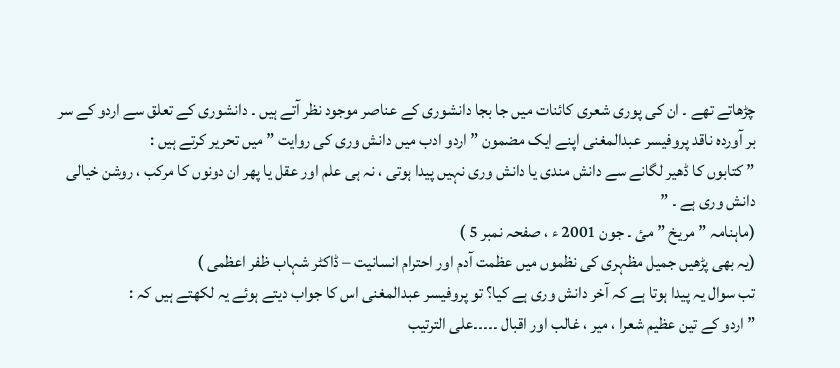چڑھاتے تھے ۔ ان کی پوری شعری کائنات میں جا بجا دانشوری کے عناصر موجود نظر آتے ہیں ۔ دانشوری کے تعلق سے اردو کے سر بر آوردہ ناقد پروفیسر عبدالمغنی اپنے ایک مضمون ” اردو ادب میں دانش وری کی روایت ” میں تحریر کرتے ہیں :
” کتابوں کا ڈھیر لگانے سے دانش مندی یا دانش وری نہیں پیدا ہوتی ، نہ ہی علم اور عقل یا پھر ان دونوں کا مرکب ، روشن خیالی دانش وری ہے ۔ ”
(ماہنامہ ” مریخ ” مئ ۔ جون 2001 ء ، صفحہ نمبر 5 )
(یہ بھی پڑھیں جمیل مظہری کی نظموں میں عظمت آدم اور احترام انسانیت – ڈاکٹر شہاب ظفر اعظمی )
تب سوال یہ پیدا ہوتا ہے کہ آخر دانش وری ہے کیا؟ تو پروفیسر عبدالمغنی اس کا جواب دیتے ہوئے یہ لکھتے ہیں کہ :
” اردو کے تین عظیم شعرا ، میر ، غالب اور اقبال ۔۔۔۔۔علی الترتیب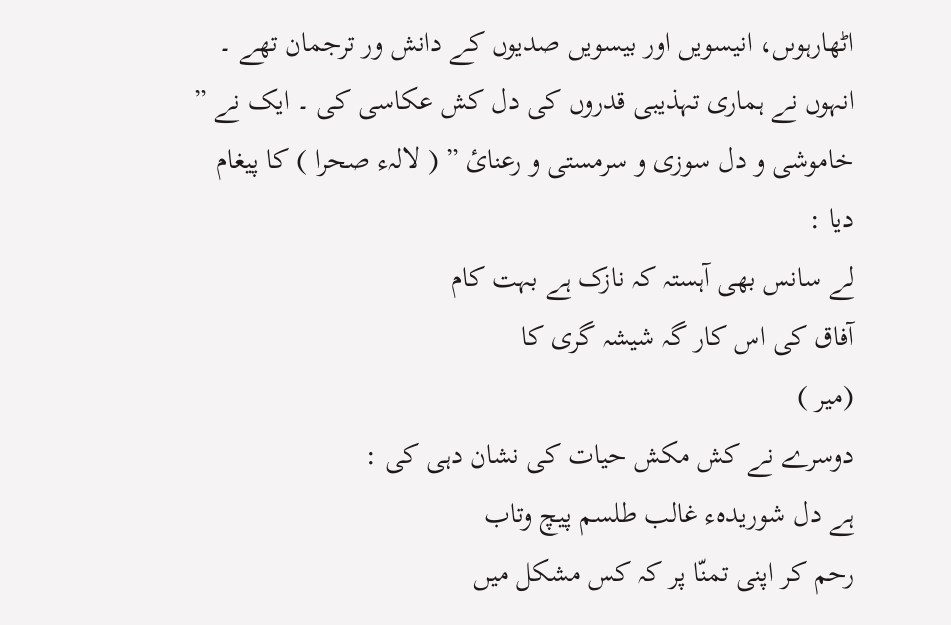اٹھارہوںں، انیسویں اور بیسویں صدیوں کے دانش ور ترجمان تھے ۔ انہوں نے ہماری تہذیبی قدروں کی دل کش عکاسی کی ۔ ایک نے ” خاموشی و دل سوزی و سرمستی و رعنائ ” ( لالہء صحرا ) کا پیغام دیا :
لے سانس بھی آہستہ کہ نازک ہے بہت کام
آفاق کی اس کار گہ شیشہ گری کا
(میر )
دوسرے نے کش مکش حیات کی نشان دہی کی :
ہے دل شوریدہء غالب طلسم پیچ وتاب
رحم کر اپنی تمنّا پر کہ کس مشکل میں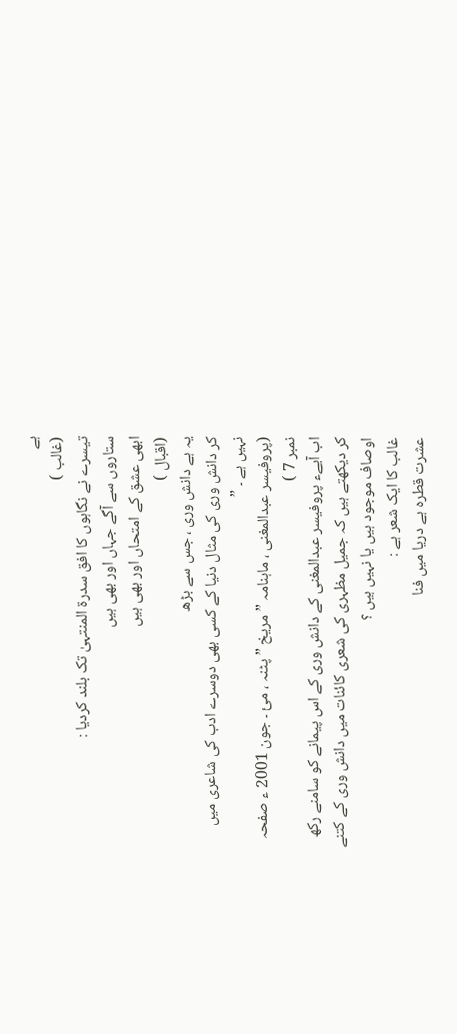ہے
(غالب )
تیسرے نے نگاہوں کا افق سدرة المنتہیٰ تک بلند کردیا :
ستاروں سے آگے جہاں اور بھی ہیں
ابھی عشق کے امتحاں اور بھی ہیں
(اقبال )
یہ ہے دانش وری ، جس سے بڑھ
کر دانش وری کی مثال دنیا کے کسی بھی دوسرے ادب کی شاعری میں نہیں ہے ۔ ”
(پروفیسر عبدالمغنی ، ماہنامہ ” مریخ ” پٹنہ ، مئ ۔ جون 2001 ء صفحہ نمبر 7 )
اب آیےء پروفیسر عبدالمغنی کے دانش وری کے اس پیمانے کو سامنے رکھ کر دیکھتے ہیں کہ جمیل مظہری کی شعری کائنات میں دانش وری کے کتنے اوصاف موجود ہیں یا نہیں ہیں ؟
غالب کا ایک شعر ہے :
عشرت قطرہ ہے دریا میں فنا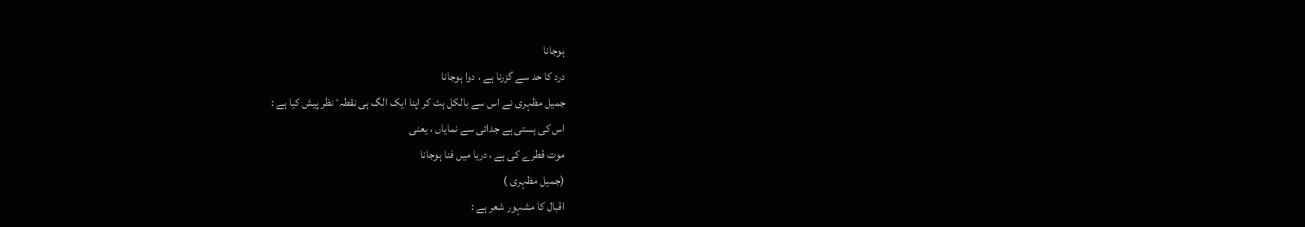ہوجانا
درد کا حد سے گزرنا ہے ، دوا ہوجانا
جمیل مظہری نے اس سے بالکل ہٹ کر اپنا ایک الگ ہی نقطہٴ نظر پیش کیا ہے :
اس کی ہستی ہے جدائی سے نمایاں ، یعنی
موت قطرے کی ہے ، دریا میں فنا ہوجانا
(جمیل مظہری )
اقبال کا مشہور شعر ہے :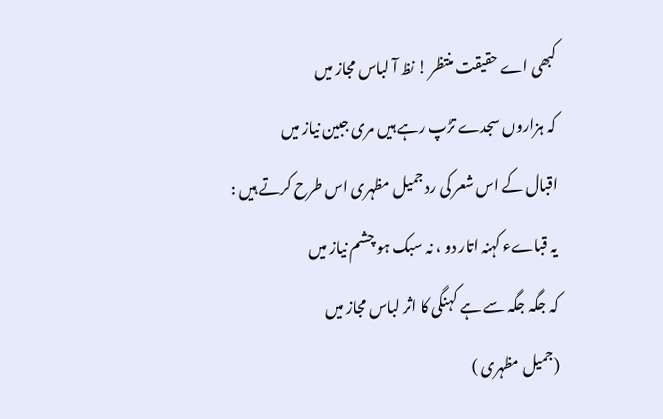کبھی اے حقیقت منتظر ! نظ آ لباس مجاز میں
کہ ہزاروں سجدے تڑپ رہے ہیں مری جبین نیاز میں
اقبال کے اس شعر کی رد جمیل مظہری اس طرح کرتے ہیں :
یہ قباےء کہنہ اتار دو ، نہ سبک ہو چشم نیاز میں
کہ جگہ جگہ سے ہے کہنگی کا اثر لباس مجاز میں
(جمیل مظہری )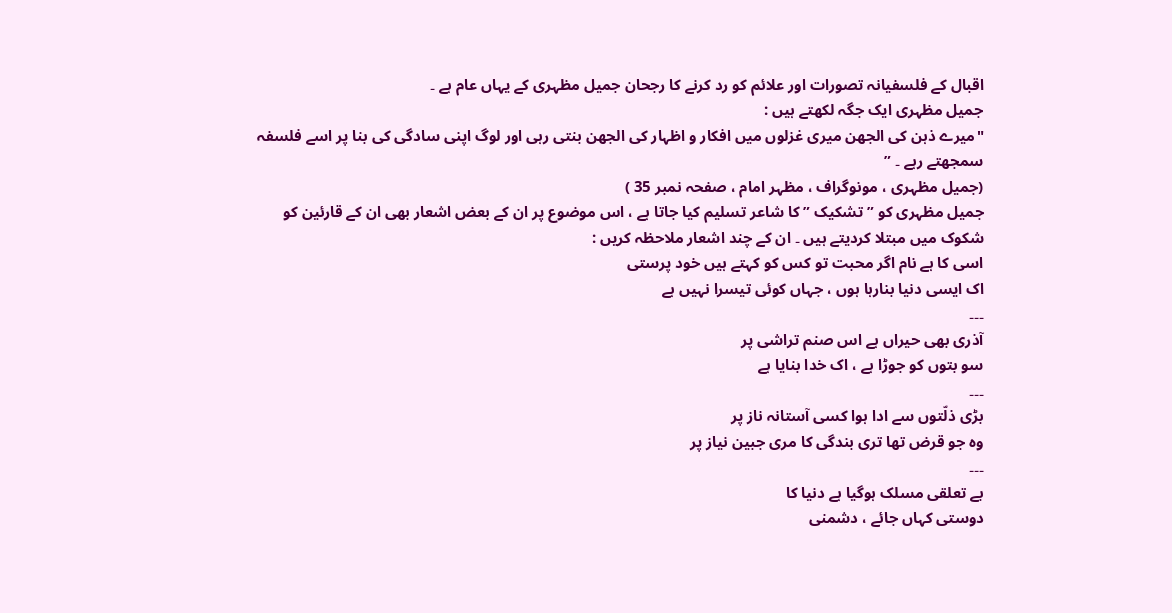اقبال کے فلسفیانہ تصورات اور علائم کو رد کرنے کا رجحان جمیل مظہری کے یہاں عام ہے ۔
جمیل مظہری ایک جگہ لکھتے ہیں :
"میرے ذہن کی الجھن میری غزلوں میں افکار و اظہار کی الجھن بنتی رہی اور لوگ اپنی سادگی کی بنا پر اسے فلسفہ سمجھتے رہے ۔ ”
(جمیل مظہری ، مونوگراف ، مظہر امام ، صفحہ نمبر 35 )
جمیل مظہری کو ” تشکیک ” کا شاعر تسلیم کیا جاتا ہے ، اس موضوع پر ان کے بعض اشعار بھی ان کے قارئین کو شکوک میں مبتلا کردیتے ہیں ۔ ان کے چند اشعار ملاحظہ کریں :
اسی کا ہے نام اگر محبت تو کس کو کہتے ہیں خود پرستی
اک ایسی دنیا بنارہا ہوں ، جہاں کوئی تیسرا نہیں ہے
۔۔۔
آذری بھی حیراں ہے اس صنم تراشی پر
سو بتوں کو جوڑا ہے ، اک خدا بنایا ہے
۔۔۔
بڑی ذلّتوں سے ادا ہوا کسی آستانہ ناز پر
وہ جو قرض تھا تری بندگی کا مری جبین نیاز پر
۔۔۔
بے تعلقی مسلک ہوگیا ہے دنیا کا
دوستی کہاں جائے ، دشمنی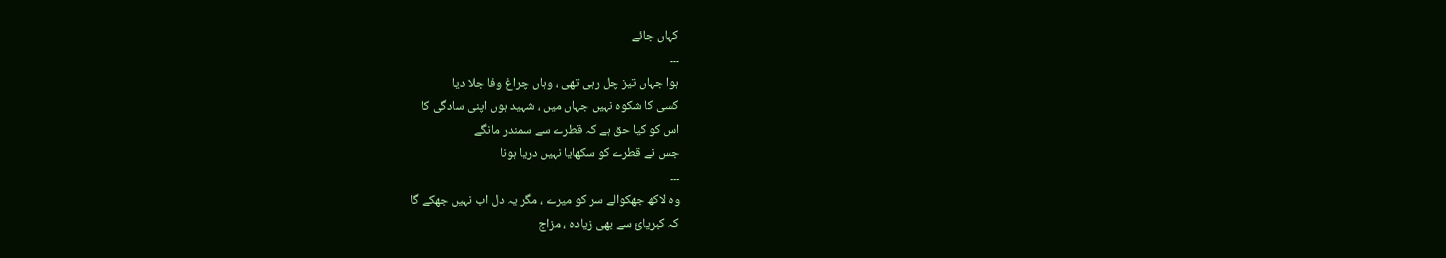کہاں جائے
۔۔۔
ہوا جہاں تیز چل رہی تھی ، وہاں چراغ وفا جلا دیا
کسی کا شکوہ نہیں جہاں میں ، شہید ہوں اپنی سادگی کا
اس کو کیا حق ہے کہ قطرے سے سمندر مانگے
جس نے قطرے کو سکھایا نہیں دریا ہونا
۔۔۔
وہ لاکھ جھکوالے سر کو میرے ، مگر یہ دل اب نہیں جھکے گا
کہ کبریائ سے بھی زیادہ ، مزاج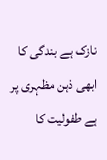نازک ہے بندگی کا
ابھی ذہن مظہری پر ہے طفولیت کا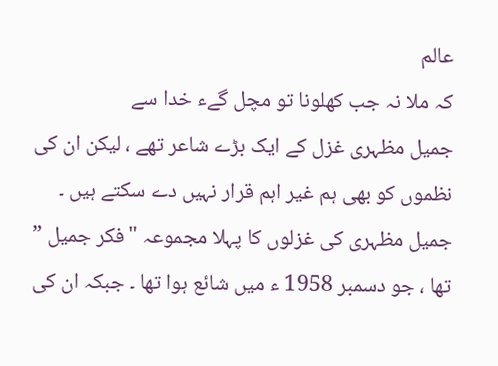عالم
کہ ملا نہ جب کھلونا تو مچل گےء خدا سے
جمیل مظہری غزل کے ایک بڑے شاعر تھے ، لیکن ان کی نظموں کو بھی ہم غیر اہم قرار نہیں دے سکتے ہیں ۔ جمیل مظہری کی غزلوں کا پہلا مجموعہ "فکر جمیل ” تھا ، جو دسمبر 1958 ء میں شائع ہوا تھا ۔ جبکہ ان کی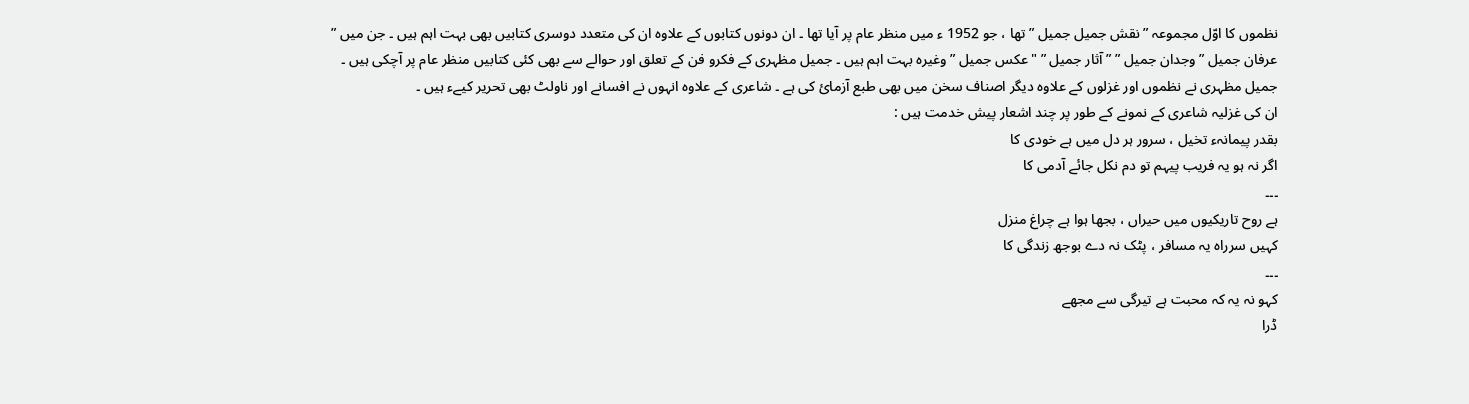نظموں کا اوّل مجموعہ ” نقش جمیل جمیل ” تھا ، جو 1952 ء میں منظر عام پر آیا تھا ۔ ان دونوں کتابوں کے علاوہ ان کی متعدد دوسری کتابیں بھی بہت اہم ہیں ۔ جن میں ” عرفان جمیل ” وجدان جمیل ” ” آثار جمیل ” "عکس جمیل ” وغیرہ بہت اہم ہیں ۔ جمیل مظہری کے فکرو فن کے تعلق اور حوالے سے بھی کئی کتابیں منظر عام پر آچکی ہیں ۔
جمیل مظہری نے نظموں اور غزلوں کے علاوہ دیگر اصناف سخن میں بھی طبع آزمائ کی ہے ۔ شاعری کے علاوہ انہوں نے افسانے اور ناولٹ بھی تحریر کیےء ہیں ۔
ان کی غزلیہ شاعری کے نمونے کے طور پر چند اشعار پیش خدمت ہیں :
بقدر پیمانہء تخیل ، سرور ہر دل میں ہے خودی کا
اگر نہ ہو یہ فریب پیہم تو دم نکل جائے آدمی کا
۔۔۔
ہے روح تاریکیوں میں حیراں ، بجھا ہوا ہے چراغ منزل
کہیں سرراہ یہ مسافر ، پٹک نہ دے بوجھ زندگی کا
۔۔۔
کہو نہ یہ کہ محبت ہے تیرگی سے مجھے
ڈرا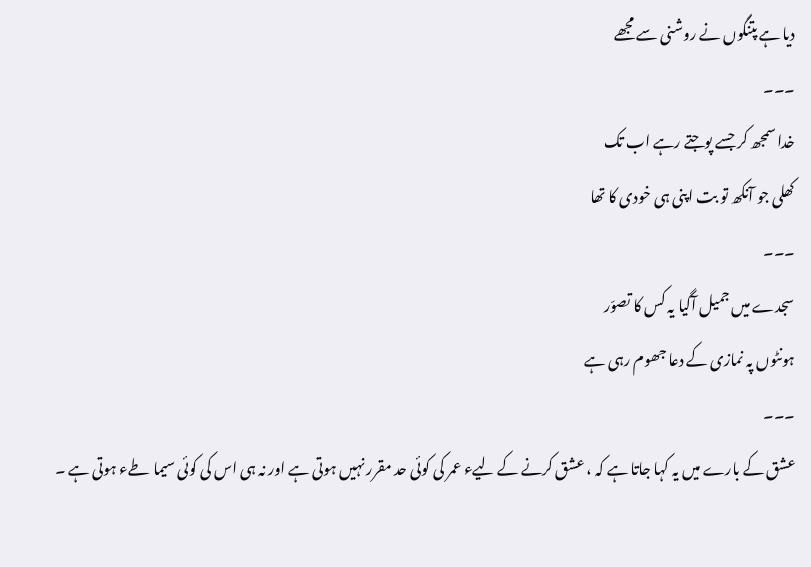دیا ہے پتنگوں نے روشنی سے مجھے
۔۔۔
خدا سمجھ کر جسے پوجتے رہے اب تک
کھلی جو آنکھ تو بت اپنی ہی خودی کا تھا
۔۔۔
سجدے میں جمیل آگیا یہ کس کا تصوّر
ہونٹوں پہ نمازی کے دعا جھوم رہی ہے
۔۔۔
عشق کے بارے میں یہ کہا جاتا ہے کہ ، عشق کرنے کے لیےء عمر کی کوئی حد مقرر نہیں ہوتی ہے اور نہ ہی اس کی کوئی سیما طےء ہوتی ہے ۔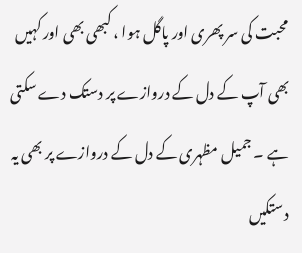محبت کی سر پھری اور پاگل ہوا ، کبھی بھی اور کہیں بھی آپ کے دل کے دروازے پر دستک دے سکتی ہے ۔ جمیل مظہری کے دل کے دروازے پر بھی یہ دستکیں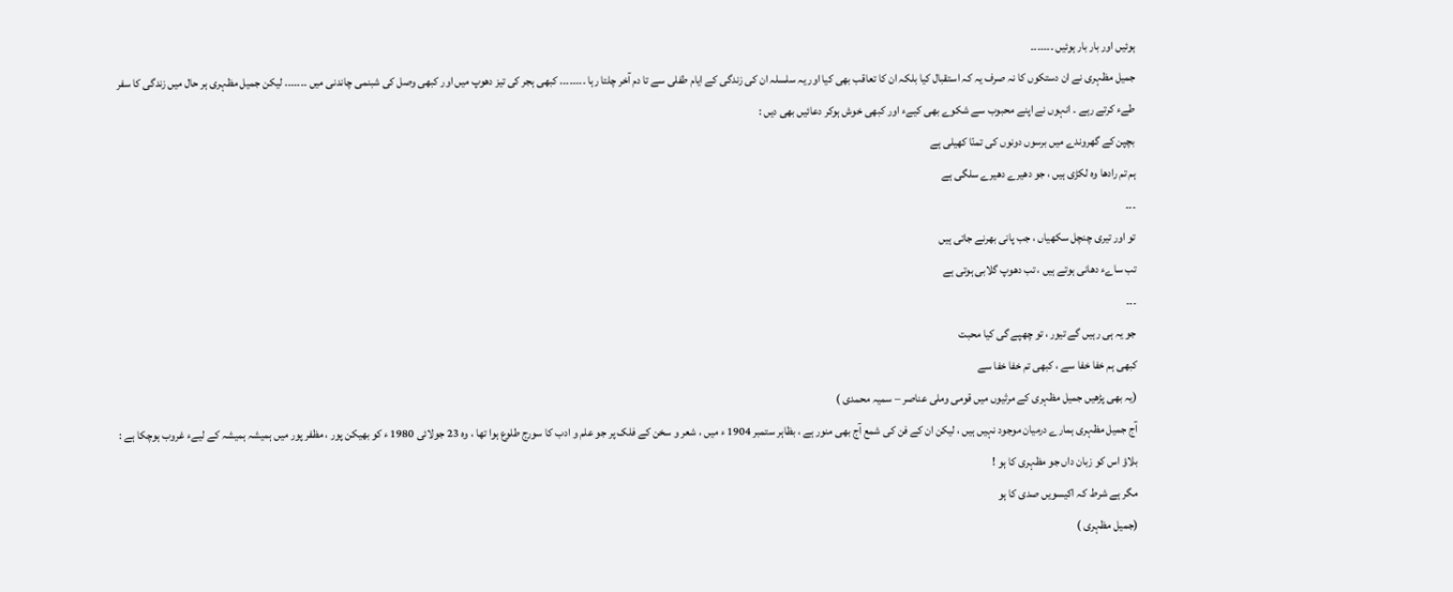ہوئیں اور بار بار ہوئیں ۔۔۔۔۔۔۔
جمیل مظہری نے ان دستکوں کا نہ صرف یہ کہ استقبال کیا بلکہ ان کا تعاقب بھی کیا اور یہ سلسلہ ان کی زندگی کے ایام طفلی سے تا دم آخر چلتا رہا ۔۔۔۔۔۔۔. کبھی ہجر کی تیز دھوپ میں اور کبھی وصل کی شبنمی چاندنی میں ۔۔۔۔۔۔. لیکن جمیل مظہری ہر حال میں زندگی کا سفر طےء کرتے رہے ۔ انہوں نے اپنے محبوب سے شکوے بھی کیےء اور کبھی خوش ہوکر دعائیں بھی دیں :
بچپن کے گھروندے میں برسوں دونوں کی تمنّا کھیلی ہے
ہم تم رادھا وہ لکڑی ہیں ، جو دھیرے دھیرے سلگی ہے
۔۔۔
تو اور تیری چنچل سکھیاں ، جب پانی بھرنے جاتی ہیں
تب ساےء دھانی ہوتے ہیں ، تب دھوپ گلابی ہوتی ہے
۔۔۔
جو یہ ہی رہیں گے تیور ، تو چھپے گی کیا محبت
کبھی ہم خفا خفا سے ، کبھی تم خفا خفا سے
(یہ بھی پڑھیں جمیل مظہری کے مرثیوں میں قومی وملی عناصر – سمیہ محمدی )
آج جمیل مظہری ہمارے درمیان موجود نہیں ہیں ، لیکن ان کے فن کی شمع آج بھی منور ہے ، بظاہر ستمبر 1904 ء میں ، شعر و سخن کے فلک پر جو علم و ادب کا سورج طلوع ہوا تھا ، وہ 23 جولائی 1980 ء کو بھیکن پور ، مظفر پور میں ہمیشہ ہمیشہ کے لیےء غروب ہوچکا ہے :
بلاؤ اس کو زبان داں جو مظہری کا ہو !
مگر ہے شرط کہ اکیسویں صدی کا ہو
(جمیل مظہری )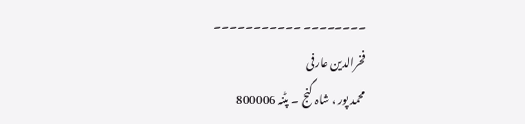۔۔۔۔۔۔۔۔ ۔۔۔۔۔۔۔۔۔۔۔
فخرالدین عارفی
محمد پور ، شاہ گنج ۔ پٹنہ 800006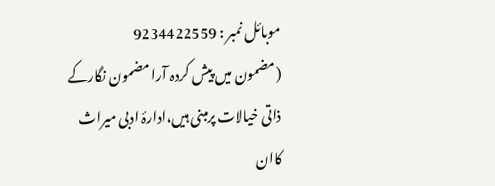موبائل نمبر : 9234422559
(مضمون میں پیش کردہ آرا مضمون نگارکے ذاتی خیالات پرمبنی ہیں،ادارۂ ادبی میراث کاان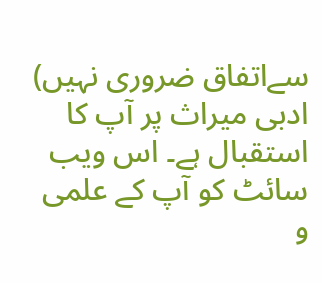سےاتفاق ضروری نہیں)
ادبی میراث پر آپ کا استقبال ہے۔ اس ویب سائٹ کو آپ کے علمی و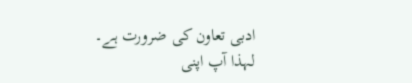ادبی تعاون کی ضرورت ہے۔ لہذا آپ اپنی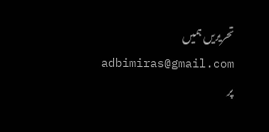تحریریں ہمیں adbimiras@gmail.com پر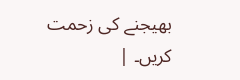بھیجنے کی زحمت کریں۔ |